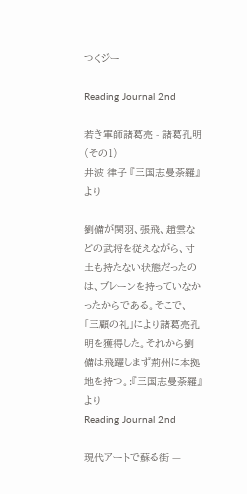つくジー

Reading Journal 2nd

若き軍師諸葛亮 - 諸葛孔明(その1)
井波 律子 『三国志曼荼羅』より

劉備が関羽、張飛、趙雲などの武将を従えながら、寸土も持たない状態だったのは、ブレーンを持っていなかったからである。そこで、「三顧の礼」により諸葛亮孔明を獲得した。それから劉備は飛躍しまず荊州に本拠地を持つ。:『三国志曼荼羅』より
Reading Journal 2nd

現代アートで蘇る街 —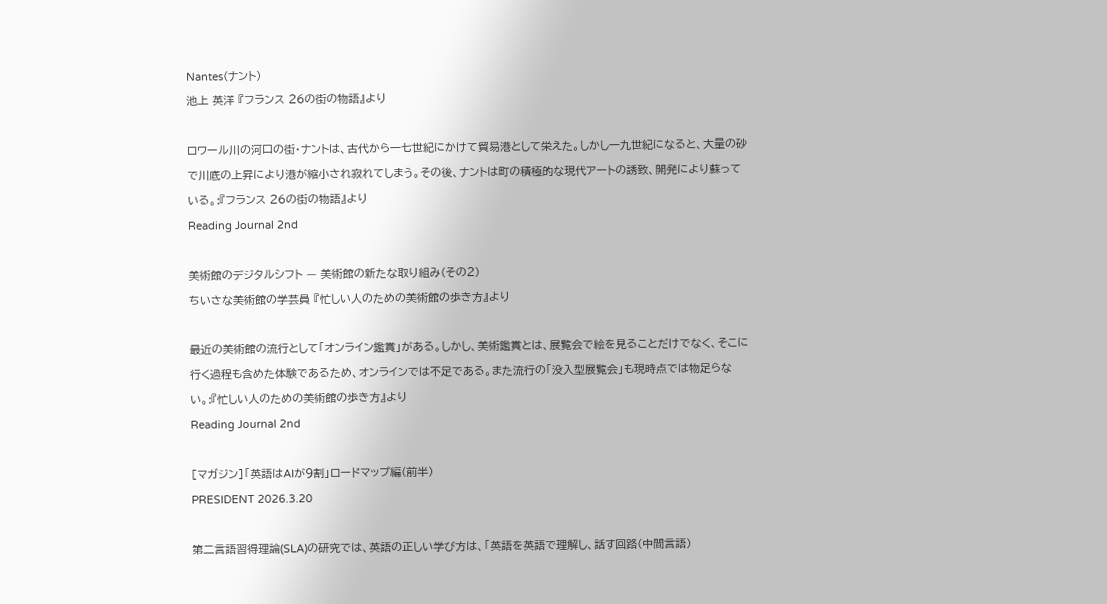Nantes(ナント)
池上 英洋 『フランス 26の街の物語』より

ロワール川の河口の街・ナントは、古代から一七世紀にかけて貿易港として栄えた。しかし一九世紀になると、大量の砂で川底の上昇により港が縮小され寂れてしまう。その後、ナントは町の積極的な現代アートの誘致、開発により蘇っている。:『フランス 26の街の物語』より
Reading Journal 2nd

美術館のデジタルシフト — 美術館の新たな取り組み(その2)
ちいさな美術館の学芸員 『忙しい人のための美術館の歩き方』より

最近の美術館の流行として「オンライン鑑賞」がある。しかし、美術鑑賞とは、展覧会で絵を見ることだけでなく、そこに行く過程も含めた体験であるため、オンラインでは不足である。また流行の「没入型展覧会」も現時点では物足らない。:『忙しい人のための美術館の歩き方』より
Reading Journal 2nd

[マガジン]「英語はAIが9割」ロードマップ編(前半)
PRESIDENT 2026.3.20

第二言語習得理論(SLA)の研究では、英語の正しい学び方は、「英語を英語で理解し、話す回路(中間言語)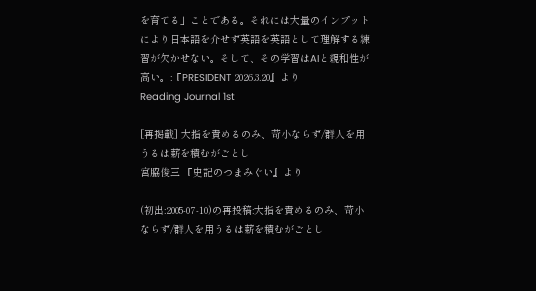を育てる」ことである。それには大量のインプットにより日本語を介せず英語を英語として理解する練習が欠かせない。そして、その学習はAIと親和性が高い。:『PRESIDENT 2026.3.20』より
Reading Journal 1st

[再掲載] 大指を責めるのみ、苛小ならず/群人を用うるは薪を積むがごとし
宮脇俊三 『史記のつまみぐい』より

(初出:2005-07-10)の再投稿:大指を責めるのみ、苛小ならず/群人を用うるは薪を積むがごとし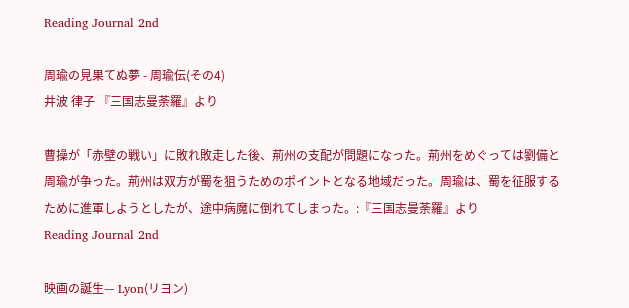Reading Journal 2nd

周瑜の見果てぬ夢 - 周瑜伝(その4)
井波 律子 『三国志曼荼羅』より

曹操が「赤壁の戦い」に敗れ敗走した後、荊州の支配が問題になった。荊州をめぐっては劉備と周瑜が争った。荊州は双方が蜀を狙うためのポイントとなる地域だった。周瑜は、蜀を征服するために進軍しようとしたが、途中病魔に倒れてしまった。:『三国志曼荼羅』より
Reading Journal 2nd

映画の誕生— Lyon(リヨン)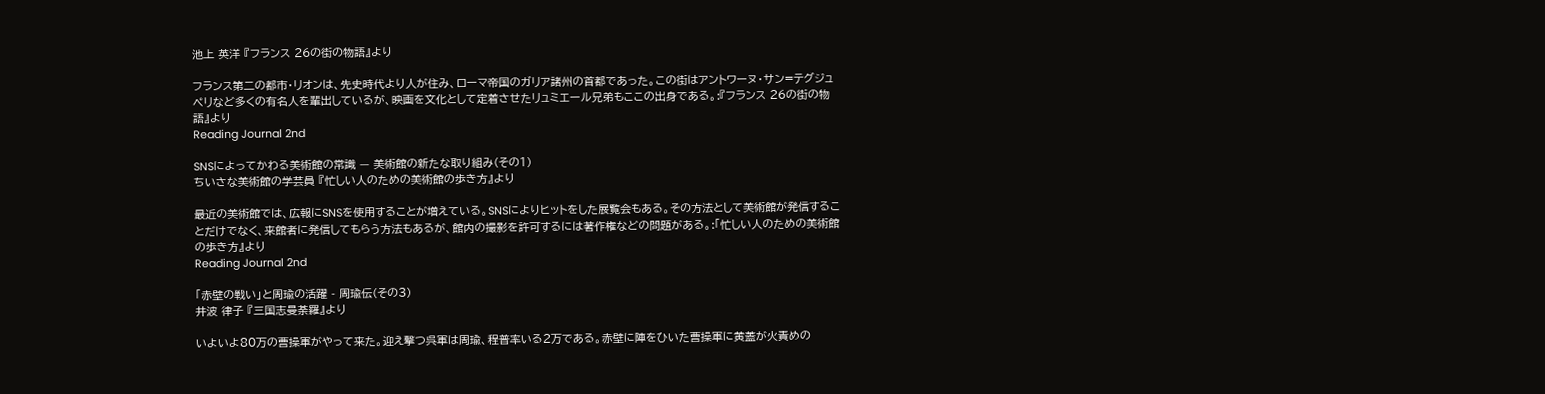池上 英洋 『フランス 26の街の物語』より

フランス第二の都市・リオンは、先史時代より人が住み、ローマ帝国のガリア諸州の首都であった。この街はアントワーヌ・サン=テグジュペリなど多くの有名人を輩出しているが、映画を文化として定着させたリュミエール兄弟もここの出身である。:『フランス 26の街の物語』より
Reading Journal 2nd

SNSによってかわる美術館の常識 — 美術館の新たな取り組み(その1)
ちいさな美術館の学芸員 『忙しい人のための美術館の歩き方』より

最近の美術館では、広報にSNSを使用することが増えている。SNSによりヒットをした展覧会もある。その方法として美術館が発信することだけでなく、来館者に発信してもらう方法もあるが、館内の撮影を許可するには著作権などの問題がある。:「忙しい人のための美術館の歩き方』より
Reading Journal 2nd

「赤壁の戦い」と周瑜の活躍 - 周瑜伝(その3)
井波 律子 『三国志曼荼羅』より

いよいよ80万の曹操軍がやって来た。迎え撃つ呉軍は周瑜、程普率いる2万である。赤壁に陣をひいた曹操軍に黄蓋が火責めの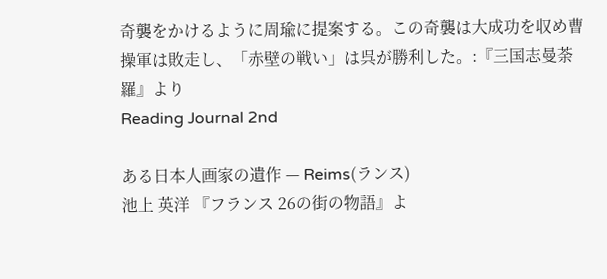奇襲をかけるように周瑜に提案する。この奇襲は大成功を収め曹操軍は敗走し、「赤壁の戦い」は呉が勝利した。:『三国志曼荼羅』より
Reading Journal 2nd

ある日本人画家の遺作 — Reims(ランス)
池上 英洋 『フランス 26の街の物語』よ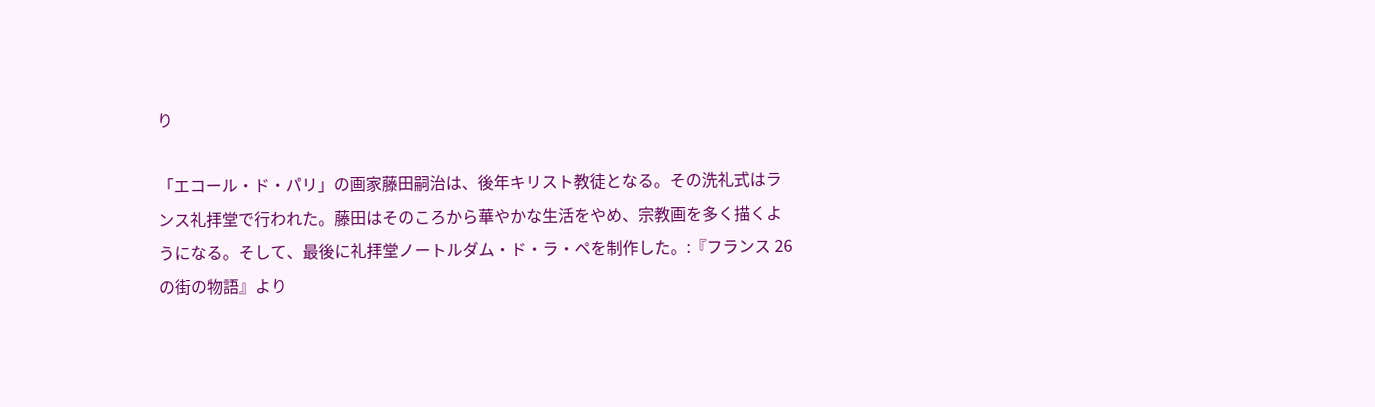り

「エコール・ド・パリ」の画家藤田嗣治は、後年キリスト教徒となる。その洗礼式はランス礼拝堂で行われた。藤田はそのころから華やかな生活をやめ、宗教画を多く描くようになる。そして、最後に礼拝堂ノートルダム・ド・ラ・ペを制作した。:『フランス 26の街の物語』より